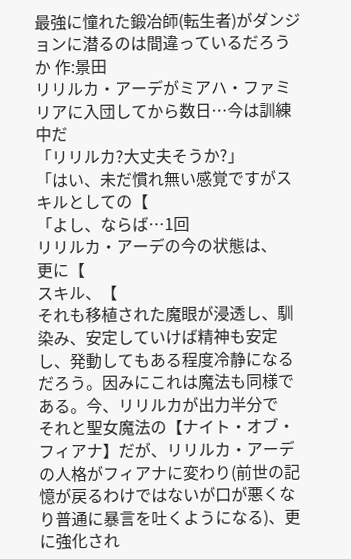最強に憧れた鍛冶師(転生者)がダンジョンに潜るのは間違っているだろうか 作:景田
リリルカ・アーデがミアハ・ファミリアに入団してから数日…今は訓練中だ
「リリルカ?大丈夫そうか?」
「はい、未だ慣れ無い感覚ですがスキルとしての【
「よし、ならば…1回
リリルカ・アーデの今の状態は、
更に【
スキル、【
それも移植された魔眼が浸透し、馴染み、安定していけば精神も安定し、発動してもある程度冷静になるだろう。因みにこれは魔法も同様である。今、リリルカが出力半分で
それと聖女魔法の【ナイト・オブ・フィアナ】だが、リリルカ・アーデの人格がフィアナに変わり(前世の記憶が戻るわけではないが口が悪くなり普通に暴言を吐くようになる)、更に強化され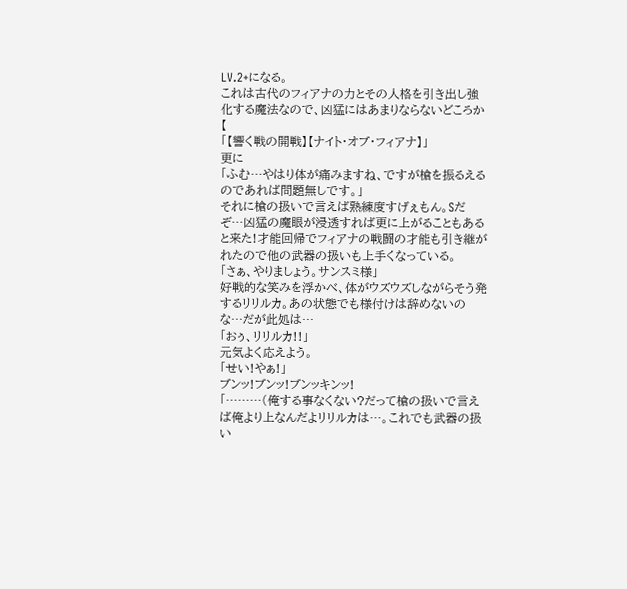LV.2+になる。
これは古代のフィアナの力とその人格を引き出し強化する魔法なので、凶猛にはあまりならないどころか【
「【響く戦の開戦】【ナイト・オブ・フィアナ】」
更に
「ふむ…やはり体が痛みますね、ですが槍を振るえるのであれば問題無しです。」
それに槍の扱いで言えば熟練度すげぇもん。Sだぞ…凶猛の魔眼が浸透すれば更に上がることもあると来た!才能回帰でフィアナの戦闘の才能も引き継がれたので他の武器の扱いも上手くなっている。
「さぁ、やりましょう。サンスミ様」
好戦的な笑みを浮かべ、体がウズウズしながらそう発するリリルカ。あの状態でも様付けは辞めないのな…だが此処は…
「おぅ、リリルカ!!」
元気よく応えよう。
「せい!やぁ!」
ブンッ!ブンッ!ブンッキンッ!
「………(俺する事なくない?だって槍の扱いで言えば俺より上なんだよリリルカは…。これでも武器の扱い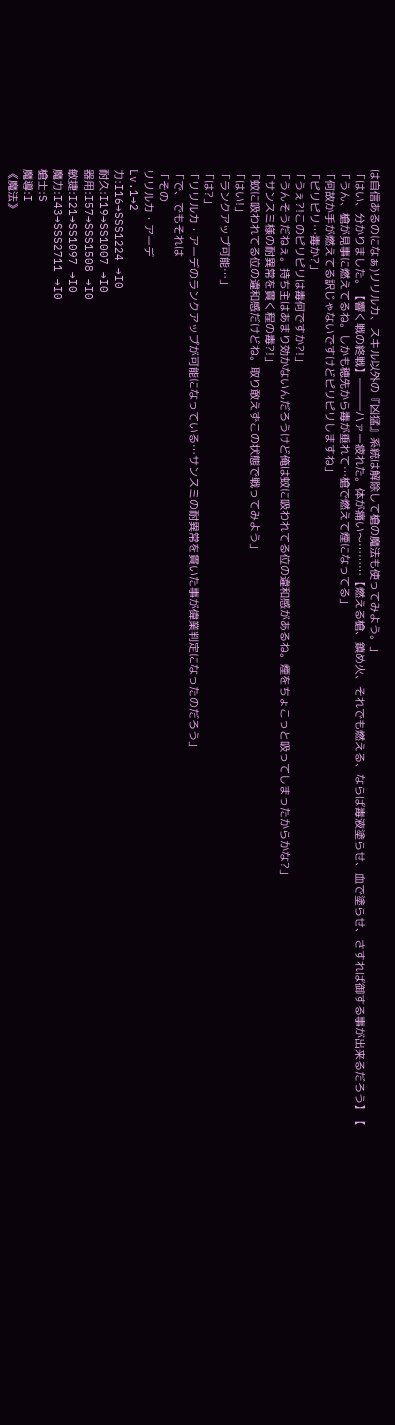は自信あるのになぁ)リリルカ、スキル以外の『凶猛』系統は解除して槍の魔法も使ってみよう。」
「はい、分かりました。【響く戦の終戦】―――ハァー疲れた。体が痛い〜………【燃える槍、鎮め火、それでも燃える、ならば毒液塗らせ、血で塗らせ、さすれば御する事が出来るだろう】【
「うん、槍が見事に燃えてるね。しかも穂先から毒が垂れて…槍で燃えて煙になってる」
「何故か手が燃えてる訳じゃないですけどピリピリしますね」
「ピリピリ…毒か?」
「うぇ?!このピリピリは毒何ですか?!」
「うんそうだねぇ。持ち主はあまり効かないんだろうけど俺は蚊に吸われてる位の違和感があるね。煙をちょこっと吸ってしまったからかな?」
「サンスミ様の耐異常を貫く程の毒?!」
「蚊に吸われてる位の違和感だけどね。取り敢えずこの状態で戦ってみよう」
「はい!」
「ランクアップ可能…」
「は?」
「リリルカ・アーデのランクアップが可能になっている…サンスミの耐異常を貫いた事が偉業判定になったのだろう」
「で、でもそれは
「その
リリルカ・アーデ
Lv.1→2
力:I16→SSS1224 →I0
耐久:I19→SS1007 →I0
器用:I57→SSS1508 →I0
敏捷:I21→SS1097 →I0
魔力:I43→SSS2711 →I0
槍士:S
魔導:I
《魔法》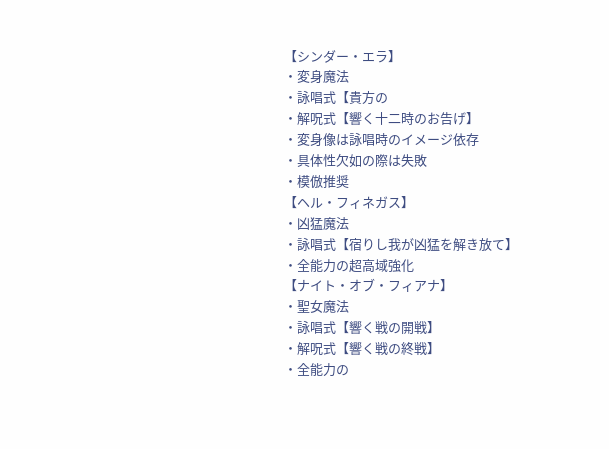【シンダー・エラ】
・変身魔法
・詠唱式【貴方の
・解呪式【響く十二時のお告げ】
・変身像は詠唱時のイメージ依存
・具体性欠如の際は失敗
・模倣推奨
【ヘル・フィネガス】
・凶猛魔法
・詠唱式【宿りし我が凶猛を解き放て】
・全能力の超高域強化
【ナイト・オブ・フィアナ】
・聖女魔法
・詠唱式【響く戦の開戦】
・解呪式【響く戦の終戦】
・全能力の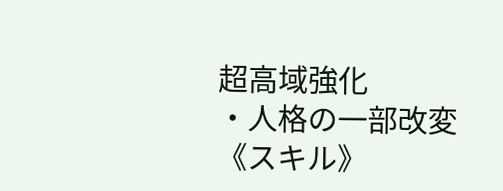超高域強化
・人格の一部改変
《スキル》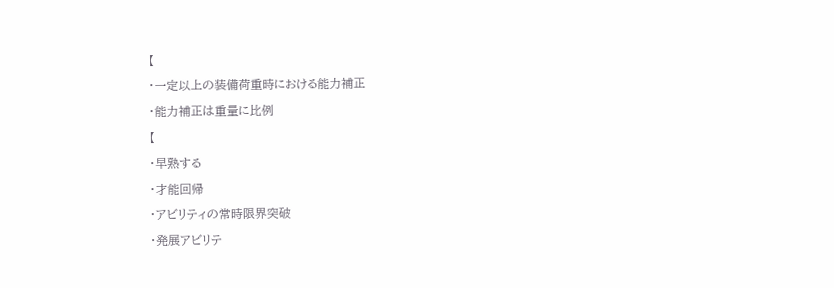【
・一定以上の装備荷重時における能力補正
・能力補正は重量に比例
【
・早熟する
・才能回帰
・アビリティの常時限界突破
・発展アビリテ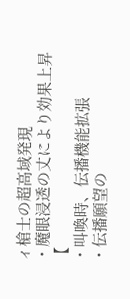ィ槍士の超高域発現
・魔眼浸透の丈により効果上昇
【
・叫喚時、伝播機能拡張
・伝播願望の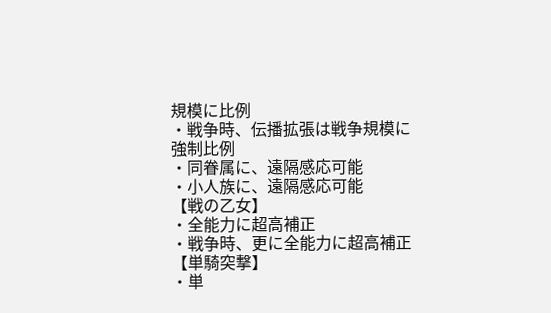規模に比例
・戦争時、伝播拡張は戦争規模に強制比例
・同眷属に、遠隔感応可能
・小人族に、遠隔感応可能
【戦の乙女】
・全能力に超高補正
・戦争時、更に全能力に超高補正
【単騎突撃】
・単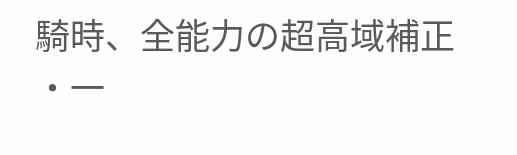騎時、全能力の超高域補正
・一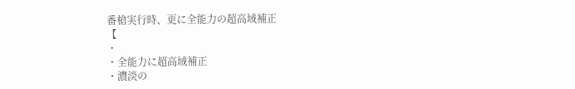番槍実行時、更に全能力の超高域補正
【
・
・全能力に超高域補正
・濃淡の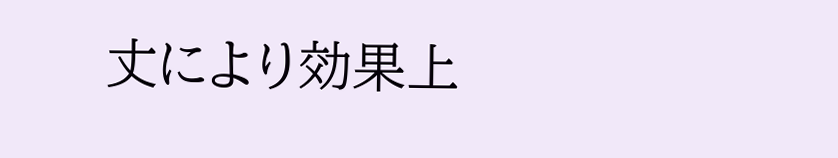丈により効果上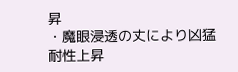昇
・魔眼浸透の丈により凶猛耐性上昇